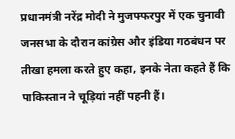प्रधानमंत्री नरेंद्र मोदी ने मुजफ्फरपुर में एक चुनावी जनसभा के दौरान कांग्रेस और इंडिया गठबंधन पर तीखा हमला करते हुए कहा, इनके नेता कहते हैं कि पाकिस्तान ने चूड़ियां नहीं पहनी हैं।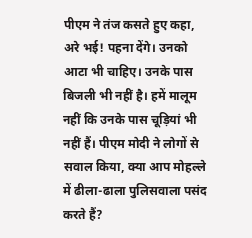पीएम ने तंज कसते हुए कहा, अरे भई! पहना देंगे। उनको आटा भी चाहिए। उनके पास बिजली भी नहीं है। हमें मालूम नहीं कि उनके पास चूड़ियां भी नहीं हैं। पीएम मोदी ने लोगों से सवाल किया, क्या आप मोहल्ले में ढीला-ढाला पुलिसवाला पसंद करते हैं?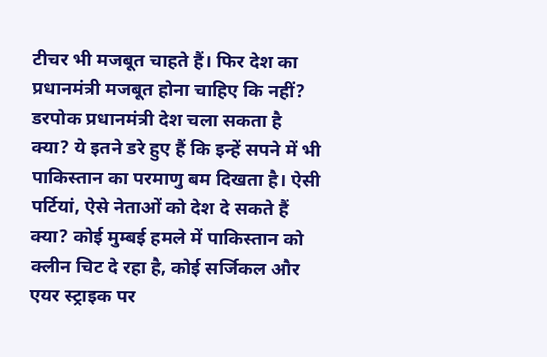टीचर भी मजबूत चाहते हैं। फिर देश का प्रधानमंत्री मजबूत होना चाहिए कि नहीं? डरपोक प्रधानमंत्री देश चला सकता है क्या? ये इतने डरे हुए हैं कि इन्हें सपने में भी पाकिस्तान का परमाणु बम दिखता है। ऐसी पर्टियां, ऐसे नेताओं को देश दे सकते हैं क्या? कोई मुम्बई हमले में पाकिस्तान को क्लीन चिट दे रहा है, कोई सर्जिकल और एयर स्ट्राइक पर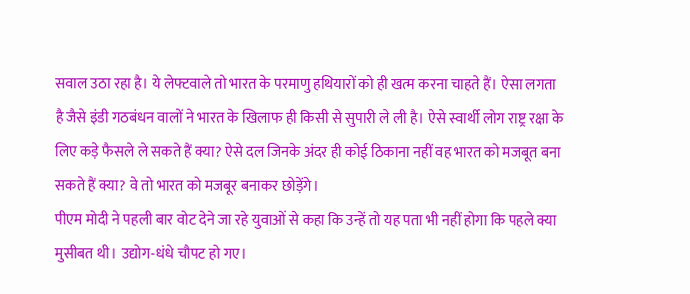सवाल उठा रहा है। ये लेफ्टवाले तो भारत के परमाणु हथियारों को ही खत्म करना चाहते हैं। ऐसा लगता है जैसे इंडी गठबंधन वालों ने भारत के खिलाफ ही किसी से सुपारी ले ली है। ऐसे स्वार्थी लोग राष्ट्र रक्षा के लिए कड़े फैसले ले सकते हैं क्या? ऐसे दल जिनके अंदर ही कोई ठिकाना नहीं वह भारत को मजबूत बना सकते हैं क्या? वे तो भारत को मजबूर बनाकर छोड़ेंगे।
पीएम मोदी ने पहली बार वोट देने जा रहे युवाओं से कहा कि उन्हें तो यह पता भी नहीं होगा कि पहले क्या मुसीबत थी। उद्योग-धंधे चौपट हो गए।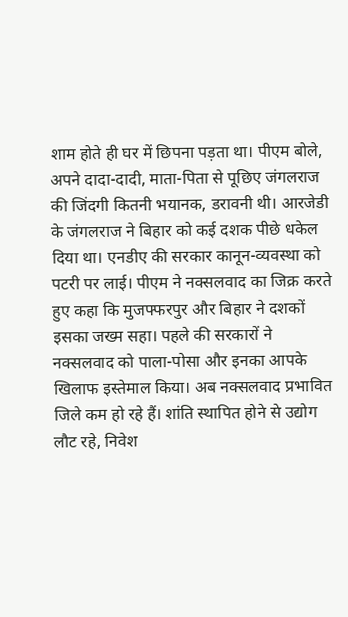शाम होते ही घर में छिपना पड़ता था। पीएम बोले, अपने दादा-दादी, माता-पिता से पूछिए जंगलराज की जिंदगी कितनी भयानक, डरावनी थी। आरजेडी के जंगलराज ने बिहार को कई दशक पीछे धकेल दिया था। एनडीए की सरकार कानून-व्यवस्था को पटरी पर लाई। पीएम ने नक्सलवाद का जिक्र करते हुए कहा कि मुजफ्फरपुर और बिहार ने दशकों इसका जख्म सहा। पहले की सरकारों ने नक्सलवाद को पाला-पोसा और इनका आपके खिलाफ इस्तेमाल किया। अब नक्सलवाद प्रभावित जिले कम हो रहे हैं। शांति स्थापित होने से उद्योग लौट रहे, निवेश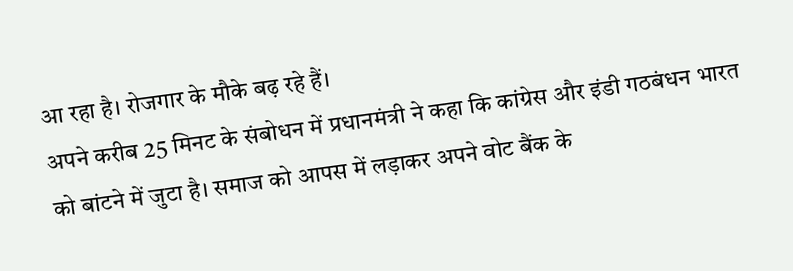आ रहा है। रोजगार के मौके बढ़ रहे हैं।
अपने करीब 25 मिनट के संबोधन में प्रधानमंत्री ने कहा कि कांग्रेस और इंडी गठबंधन भारत को बांटने में जुटा है। समाज को आपस में लड़ाकर अपने वोट बैंक के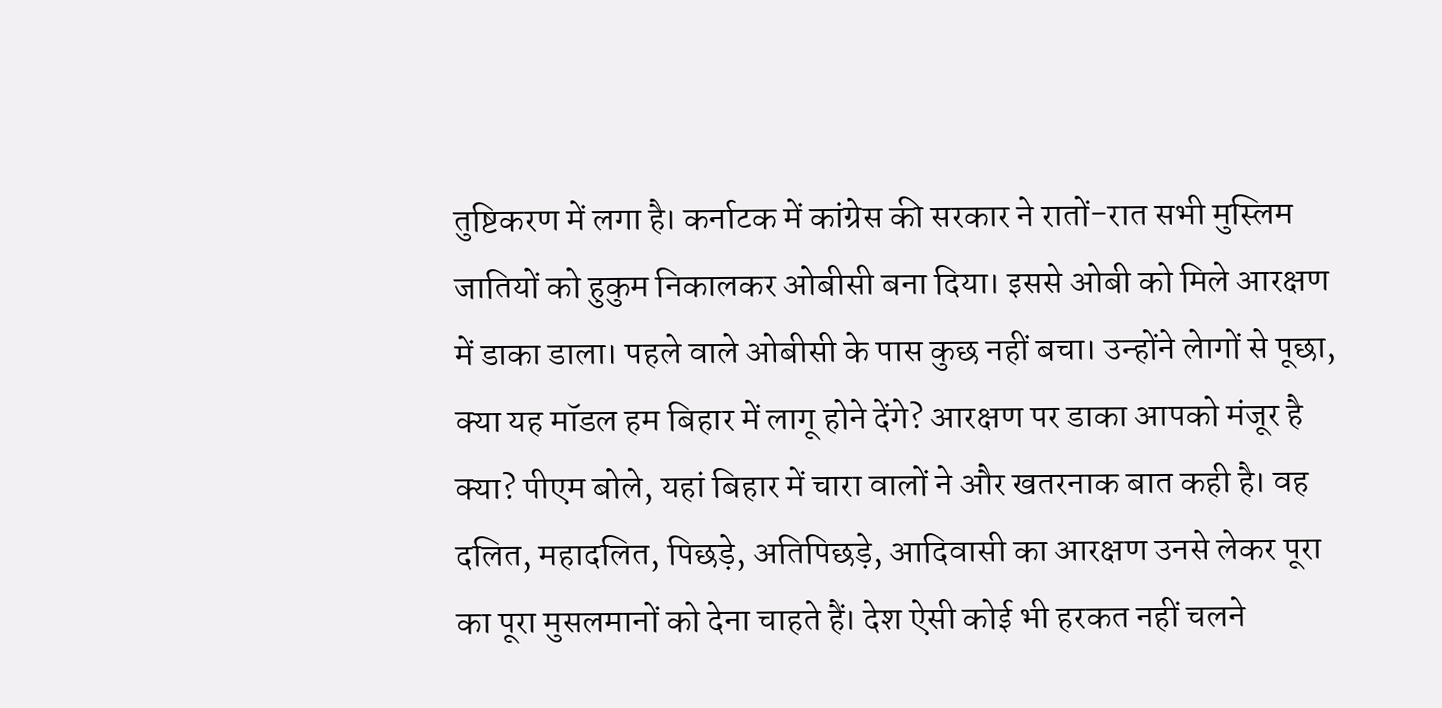तुष्टिकरण में लगा है। कर्नाटक में कांग्रेस की सरकार ने रातों-रात सभी मुस्लिम जातियों को हुकुम निकालकर ओबीसी बना दिया। इससे ओबी को मिले आरक्षण में डाका डाला। पहले वाले ओबीसी के पास कुछ नहीं बचा। उन्होंने लेागों से पूछा, क्या यह मॉडल हम बिहार में लागू होने देंगे? आरक्षण पर डाका आपको मंजूर है क्या? पीएम बोले, यहां बिहार में चारा वालों ने और खतरनाक बात कही है। वह दलित, महादलित, पिछड़े, अतिपिछड़े, आदिवासी का आरक्षण उनसे लेकर पूरा का पूरा मुसलमानों को देना चाहते हैं। देश ऐसी कोई भी हरकत नहीं चलने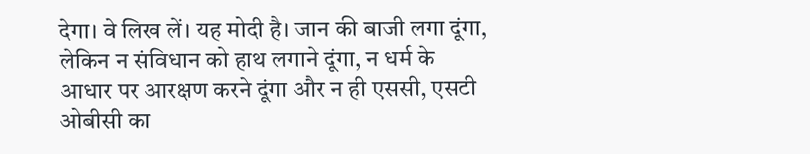देगा। वे लिख लें। यह मोदी है। जान की बाजी लगा दूंगा, लेकिन न संविधान को हाथ लगाने दूंगा, न धर्म के आधार पर आरक्षण करने दूंगा और न ही एससी, एसटी ओबीसी का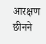आरक्षण छीनने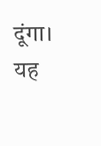दूंगा। यह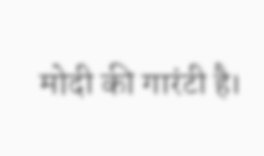मोदी की गारंटी है।